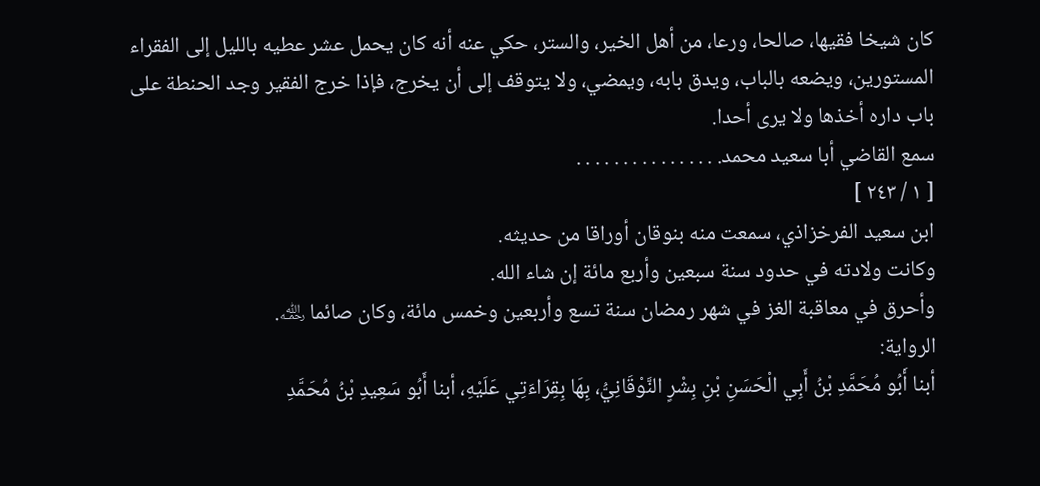كان شيخا فقيها، صالحا، ورعا، من أهل الخير، والستر، حكي عنه أنه كان يحمل عشر عطيه بالليل إلى الفقراء المستورين، ويضعه بالباب، ويدق بابه، ويمضي، ولا يتوقف إلى أن يخرج، فإذا خرج الفقير وجد الحنطة على باب داره أخذها ولا يرى أحدا.
سمع القاضي أبا سعيد محمد. . . . . . . . . . . . . . . .
[ ١ / ٢٤٣ ]
ابن سعيد الفرخزاذي، سمعت منه بنوقان أوراقا من حديثه.
وكانت ولادته في حدود سنة سبعين وأربع مائة إن شاء الله.
وأحرق في معاقبة الغز في شهر رمضان سنة تسع وأربعين وخمس مائة، وكان صائما ﵀.
الرواية:
أبنا أَبُو مُحَمَّدِ بْنُ أَبِي الْحَسَنِ بْنِ بِشْرٍ النَّوْقَانِيُّ، بِهَا بِقِرَاءَتِي عَلَيْهِ، أبنا أَبُو سَعِيدِ بْنُ مُحَمَّدِ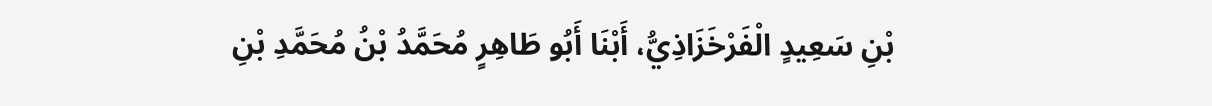بْنِ سَعِيدٍ الْفَرْخَزَاذِيُّ، أَبْنَا أَبُو طَاهِرٍ مُحَمَّدُ بْنُ مُحَمَّدِ بْنِ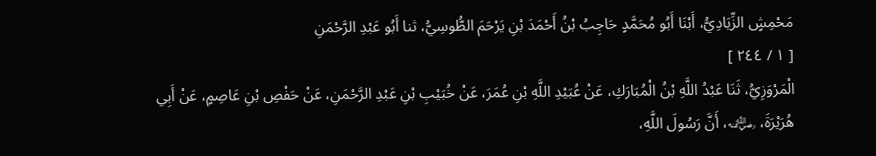مَحْمِشٍ الزِّيَادِيُّ، أَبْنَا أَبُو مُحَمَّدٍ حَاجِبُ بْنُ أَحْمَدَ بْنِ يَرْحَمَ الطُّوسِيُّ، ثنا أَبُو عَبْدِ الرَّحْمَنِ
[ ١ / ٢٤٤ ]
الْمَرْوَزِيُّ، ثَنَا عَبْدُ اللَّهِ بْنُ الْمُبَارَكِ، عَنْ عُبَيْدِ اللَّهِ بْنِ عُمَرَ، عَنْ خُبَيْبِ بْنِ عَبْدِ الرَّحْمَنِ، عَنْ حَفْصِ بْنِ عَاصِمٍ، عَنْ أَبِي هُرَيْرَةَ، ﵁، أَنَّ رَسُولَ اللَّهِ،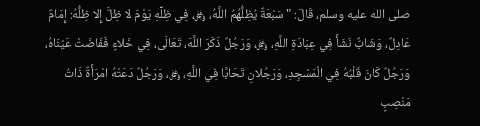صلى الله عليه وسلم، قَالَ: " سَبْعَةٌ يُظِلُّهُمُ اللَّهُ، ﷿، فِي ظِلِّهِ يَوْمَ لا ظِلَّ إِلا ظِلُّهُ: إِمَامٌ عَادِلٌ، وَشَابٌّ نَشَأَ فِي عِبَادَةِ اللَّهِ، ﷿، وَرَجُلٌ ذَكَرَ اللَّهَ، تَعَالَى، فِي خَلاءٍ فَفَاضَتْ عَيْنَاهُ، وَرَجُلٌ كَانَ قَلْبُهُ فِي الْمَسْجِدِ، وَرَجُلانِ تَحَابَّا فِي اللَّهِ، ﷿، وَرَجُلٌ دَعَتْهُ امْرَأَةٌ ذَاتُ مَنْصِبٍ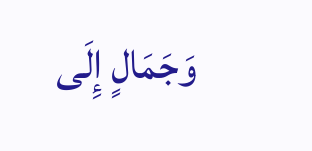وَجَمَالٍ إِلَى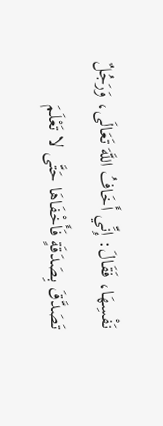نَفْسِهَا، فَقَالَ: إِنِّي أَخَافُ اللَّهَ تَعَالَى، وَرَجُلٌ تَصَدَّقَ بِصَدَقَةٍ فَأَخْفَاهَا حَتَّى لا تَعْلَمَ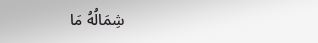شِمَالُهُ مَا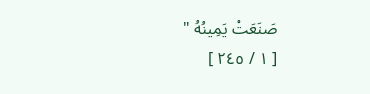صَنَعَتْ يَمِينُهُ "
[ ١ / ٢٤٥ ]